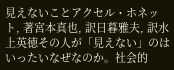見えないことアクセル・ホネット, 著宮本真也, 訳日暮雅夫, 訳水上英徳その人が「見えない」のはいったいなぜなのか。社会的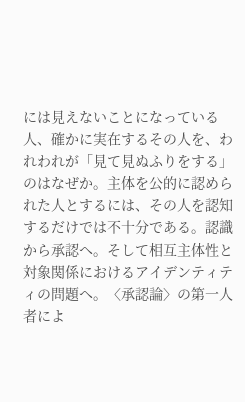には見えないことになっている人、確かに実在するその人を、われわれが「見て見ぬふりをする」のはなぜか。主体を公的に認められた人とするには、その人を認知するだけでは不十分である。認識から承認へ。そして相互主体性と対象関係におけるアイデンティティの問題へ。〈承認論〉の第一人者によ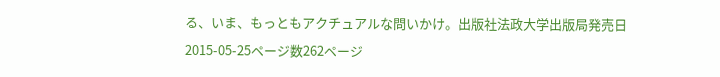る、いま、もっともアクチュアルな問いかけ。出版社法政大学出版局発売日2015-05-25ページ数262ページ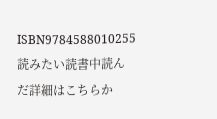ISBN9784588010255読みたい読書中読んだ詳細はこちらか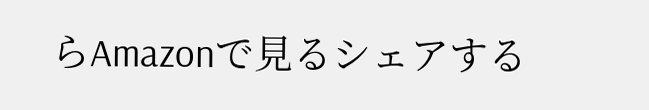らAmazonで見るシェアする